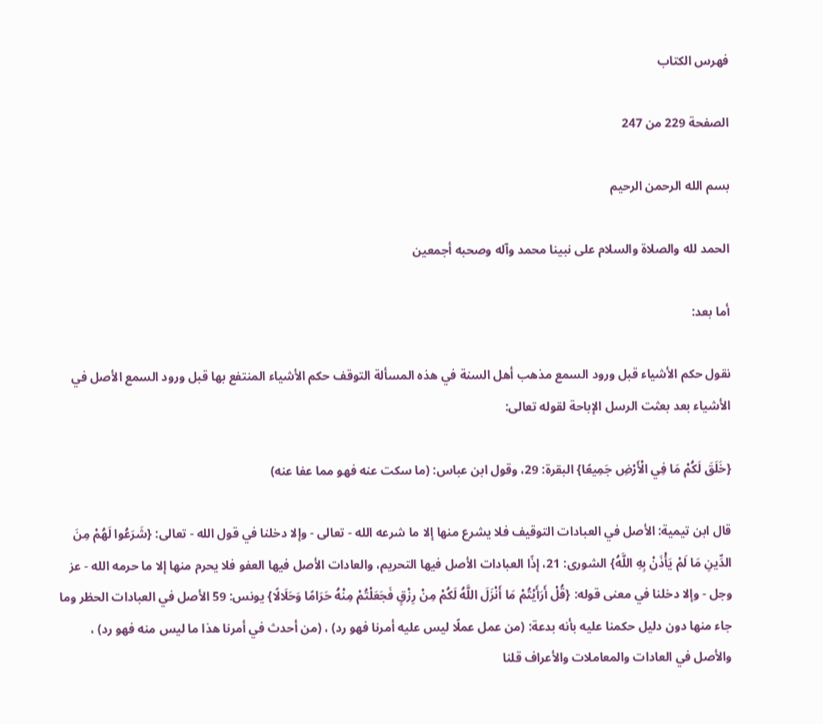فهرس الكتاب

الصفحة 229 من 247

بسم الله الرحمن الرحيم

الحمد لله والصلاة والسلام على نبينا محمد وآله وصحبه أجمعين

أما بعد:

نقول حكم الأشياء قبل ورود السمع مذهب أهل السنة في هذه المسألة التوقف حكم الأشياء المنتفع بها قبل ورود السمع الأصل في الأشياء بعد بعثت الرسل الإباحة لقوله تعالى:

{خَلَقَ لَكُمْ مَا فِي الْأَرْضِ جَمِيعًا} البقرة: 29، وقول ابن عباس: (ما سكت عنه فهو مما عفا عنه)

قال ابن تيمية: الأصل في العبادات التوقيف فلا يشرع منها إلا ما شرعه الله - تعالى - وإلا دخلنا في قول الله - تعالى: {شَرَعُوا لَهُمْ مِنَ الدِّينِ مَا لَمْ يَأْذَنْ بِهِ اللَّهُ} الشورى: 21، إذًا العبادات الأصل فيها التحريم، والعادات الأصل فيها العفو فلا يحرم منها إلا ما حرمه الله - عز وجل - وإلا دخلنا في معنى قوله: {قُلْ أَرَأَيْتُمْ مَا أَنْزَلَ اللَّهُ لَكُمْ مِنْ رِزْقٍ فَجَعَلْتُمْ مِنْهُ حَرَامًا وَحَلَالًا} يونس: 59 الأصل في العبادات الحظر وما جاء منها دون دليل حكمنا عليه بأنه بدعة: (من عمل عملًا ليس عليه أمرنا فهو رد) ، (من أحدث في أمرنا هذا ما ليس منه فهو رد) ، والأصل في العادات والمعاملات والأعراف قلنا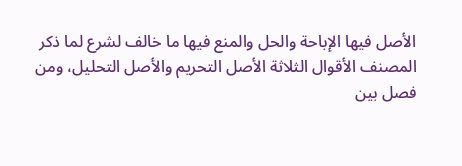الأصل فيها الإباحة والحل والمنع فيها ما خالف لشرع لما ذكر المصنف الأقوال الثلاثة الأصل التحريم والأصل التحليل، ومن فصل بين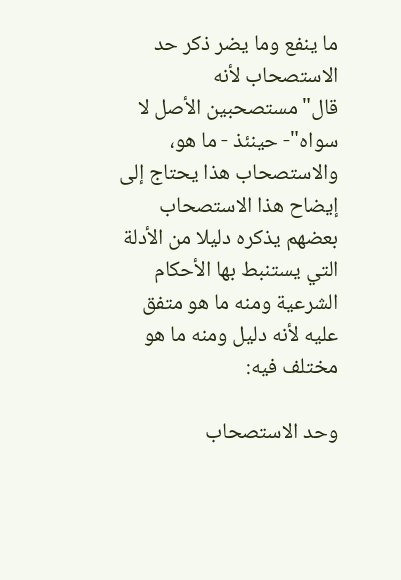ما ينفع وما يضر ذكر حد الاستصحاب لأنه قال"مستصحبين الأصل لا سواه"- حينئذ - ما هو، والاستصحاب هذا يحتاج إلى إيضاح هذا الاستصحاب بعضهم يذكره دليلا من الأدلة التي يستنبط بها الأحكام الشرعية ومنه ما هو متفق عليه لأنه دليل ومنه ما هو مختلف فيه:

وحد الاستصحاب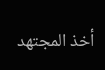أخذ المجتهد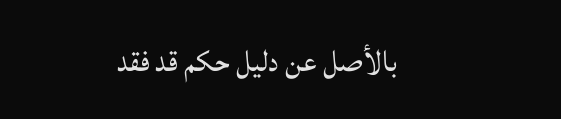بالأصل عن دليل حكم قد فقد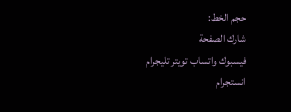حجم الخط:
شارك الصفحة
فيسبوك واتساب تويتر تليجرام انستجرام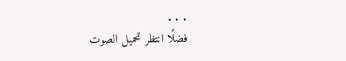. . .
فضلًا انتظر تحميل الصوت